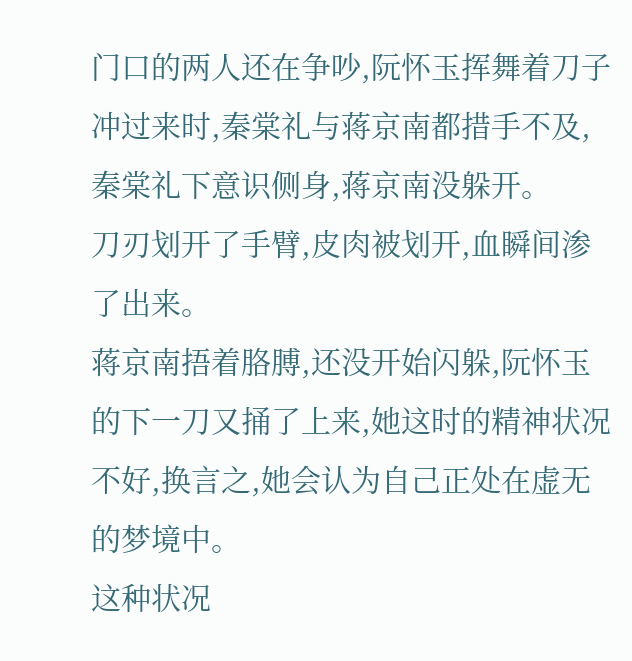门口的两人还在争吵,阮怀玉挥舞着刀子冲过来时,秦棠礼与蒋京南都措手不及,秦棠礼下意识侧身,蒋京南没躲开。
刀刃划开了手臂,皮肉被划开,血瞬间渗了出来。
蒋京南捂着胳膊,还没开始闪躲,阮怀玉的下一刀又捅了上来,她这时的精神状况不好,换言之,她会认为自己正处在虚无的梦境中。
这种状况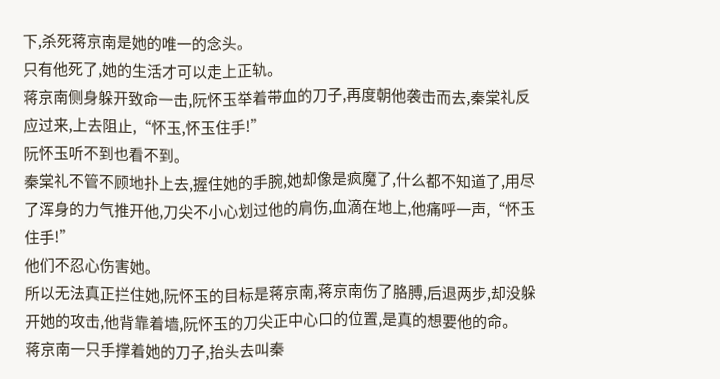下,杀死蒋京南是她的唯一的念头。
只有他死了,她的生活才可以走上正轨。
蒋京南侧身躲开致命一击,阮怀玉举着带血的刀子,再度朝他袭击而去,秦棠礼反应过来,上去阻止,“怀玉,怀玉住手!”
阮怀玉听不到也看不到。
秦棠礼不管不顾地扑上去,握住她的手腕,她却像是疯魔了,什么都不知道了,用尽了浑身的力气推开他,刀尖不小心划过他的肩伤,血滴在地上,他痛呼一声,“怀玉住手!”
他们不忍心伤害她。
所以无法真正拦住她,阮怀玉的目标是蒋京南,蒋京南伤了胳膊,后退两步,却没躲开她的攻击,他背靠着墙,阮怀玉的刀尖正中心口的位置,是真的想要他的命。
蒋京南一只手撑着她的刀子,抬头去叫秦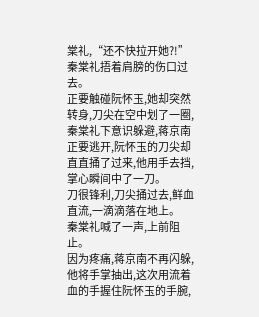棠礼,“还不快拉开她?!”
秦棠礼捂着肩膀的伤口过去。
正要触碰阮怀玉,她却突然转身,刀尖在空中划了一圈,秦棠礼下意识躲避,蒋京南正要逃开,阮怀玉的刀尖却直直捅了过来,他用手去挡,掌心瞬间中了一刀。
刀很锋利,刀尖捅过去,鲜血直流,一滴滴落在地上。
秦棠礼喊了一声,上前阻止。
因为疼痛,蒋京南不再闪躲,他将手掌抽出,这次用流着血的手握住阮怀玉的手腕,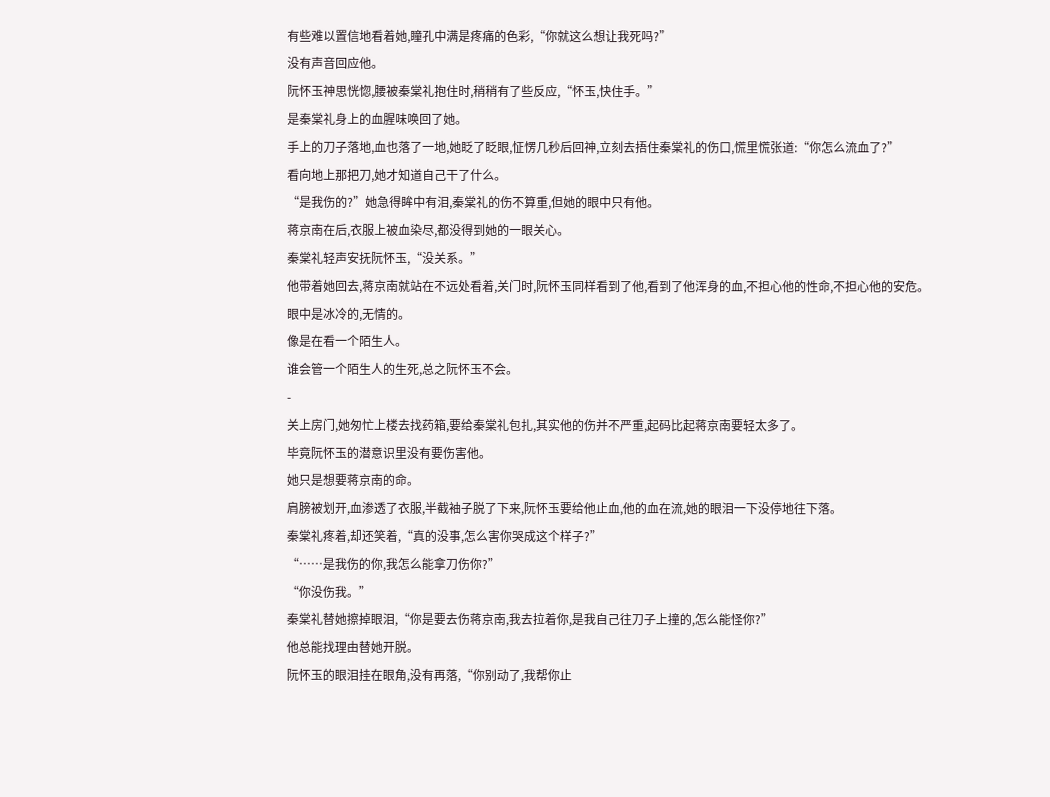有些难以置信地看着她,瞳孔中满是疼痛的色彩,“你就这么想让我死吗?”
没有声音回应他。
阮怀玉神思恍惚,腰被秦棠礼抱住时,稍稍有了些反应,“怀玉,快住手。”
是秦棠礼身上的血腥味唤回了她。
手上的刀子落地,血也落了一地,她眨了眨眼,怔愣几秒后回神,立刻去捂住秦棠礼的伤口,慌里慌张道:“你怎么流血了?”
看向地上那把刀,她才知道自己干了什么。
“是我伤的?”她急得眸中有泪,秦棠礼的伤不算重,但她的眼中只有他。
蒋京南在后,衣服上被血染尽,都没得到她的一眼关心。
秦棠礼轻声安抚阮怀玉,“没关系。”
他带着她回去,蒋京南就站在不远处看着,关门时,阮怀玉同样看到了他,看到了他浑身的血,不担心他的性命,不担心他的安危。
眼中是冰冷的,无情的。
像是在看一个陌生人。
谁会管一个陌生人的生死,总之阮怀玉不会。
-
关上房门,她匆忙上楼去找药箱,要给秦棠礼包扎,其实他的伤并不严重,起码比起蒋京南要轻太多了。
毕竟阮怀玉的潜意识里没有要伤害他。
她只是想要蒋京南的命。
肩膀被划开,血渗透了衣服,半截袖子脱了下来,阮怀玉要给他止血,他的血在流,她的眼泪一下没停地往下落。
秦棠礼疼着,却还笑着,“真的没事,怎么害你哭成这个样子?”
“……是我伤的你,我怎么能拿刀伤你?”
“你没伤我。”
秦棠礼替她擦掉眼泪,“你是要去伤蒋京南,我去拉着你,是我自己往刀子上撞的,怎么能怪你?”
他总能找理由替她开脱。
阮怀玉的眼泪挂在眼角,没有再落,“你别动了,我帮你止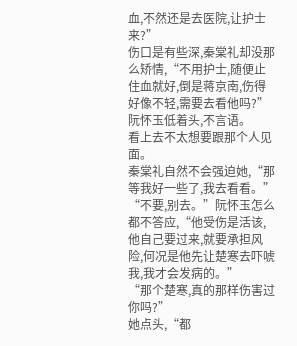血,不然还是去医院,让护士来?”
伤口是有些深,秦棠礼却没那么矫情,“不用护士,随便止住血就好,倒是蒋京南,伤得好像不轻,需要去看他吗?”
阮怀玉低着头,不言语。
看上去不太想要跟那个人见面。
秦棠礼自然不会强迫她,“那等我好一些了,我去看看。”
“不要,别去。”阮怀玉怎么都不答应,“他受伤是活该,他自己要过来,就要承担风险,何况是他先让楚寒去吓唬我,我才会发病的。”
“那个楚寒,真的那样伤害过你吗?”
她点头,“都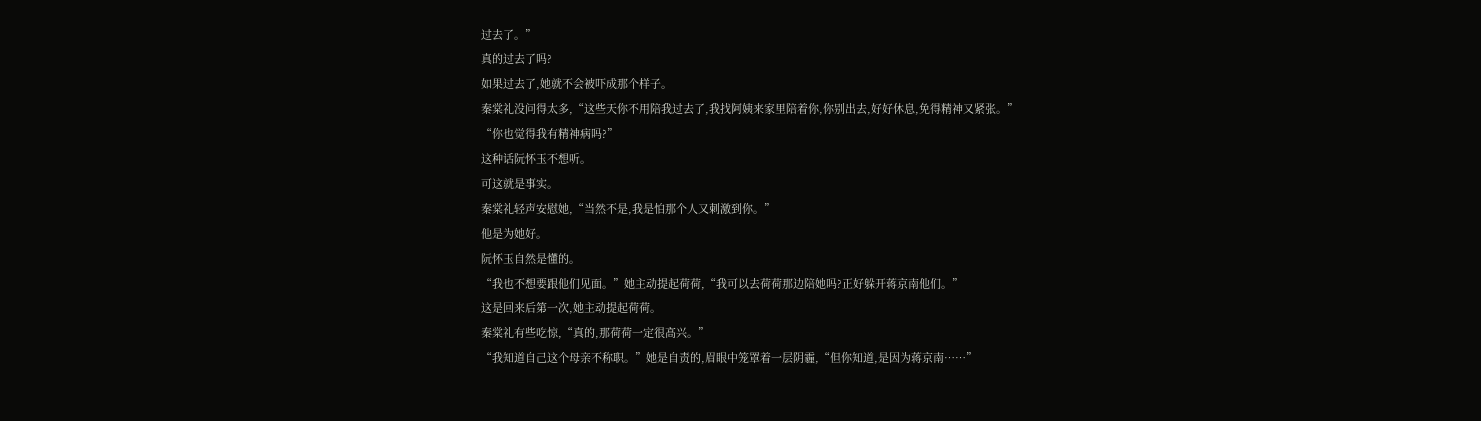过去了。”
真的过去了吗?
如果过去了,她就不会被吓成那个样子。
秦棠礼没问得太多,“这些天你不用陪我过去了,我找阿姨来家里陪着你,你别出去,好好休息,免得精神又紧张。”
“你也觉得我有精神病吗?”
这种话阮怀玉不想听。
可这就是事实。
秦棠礼轻声安慰她,“当然不是,我是怕那个人又刺激到你。”
他是为她好。
阮怀玉自然是懂的。
“我也不想要跟他们见面。”她主动提起荷荷,“我可以去荷荷那边陪她吗?正好躲开蒋京南他们。”
这是回来后第一次,她主动提起荷荷。
秦棠礼有些吃惊,“真的,那荷荷一定很高兴。”
“我知道自己这个母亲不称职。”她是自责的,眉眼中笼罩着一层阴霾,“但你知道,是因为蒋京南……”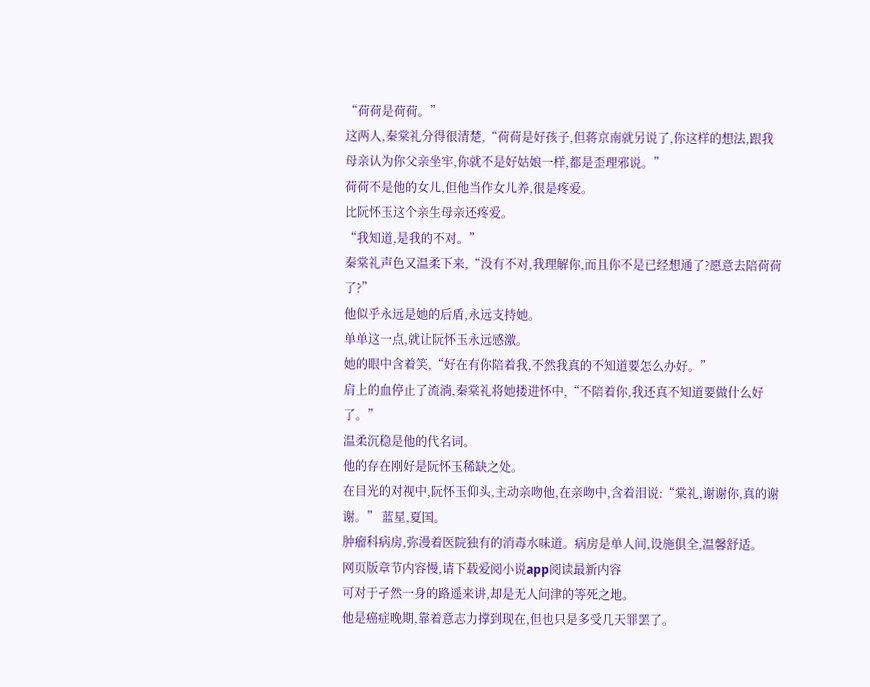“荷荷是荷荷。”
这两人,秦棠礼分得很清楚,“荷荷是好孩子,但蒋京南就另说了,你这样的想法,跟我母亲认为你父亲坐牢,你就不是好姑娘一样,都是歪理邪说。”
荷荷不是他的女儿,但他当作女儿养,很是疼爱。
比阮怀玉这个亲生母亲还疼爱。
“我知道,是我的不对。”
秦棠礼声色又温柔下来,“没有不对,我理解你,而且你不是已经想通了?愿意去陪荷荷了?”
他似乎永远是她的后盾,永远支持她。
单单这一点,就让阮怀玉永远感激。
她的眼中含着笑,“好在有你陪着我,不然我真的不知道要怎么办好。”
肩上的血停止了流淌,秦棠礼将她搂进怀中,“不陪着你,我还真不知道要做什么好了。”
温柔沉稳是他的代名词。
他的存在刚好是阮怀玉稀缺之处。
在目光的对视中,阮怀玉仰头,主动亲吻他,在亲吻中,含着泪说:“棠礼,谢谢你,真的谢谢。” 蓝星,夏国。
肿瘤科病房,弥漫着医院独有的消毒水味道。病房是单人间,设施俱全,温馨舒适。
网页版章节内容慢,请下载爱阅小说app阅读最新内容
可对于孑然一身的路遥来讲,却是无人问津的等死之地。
他是癌症晚期,靠着意志力撑到现在,但也只是多受几天罪罢了。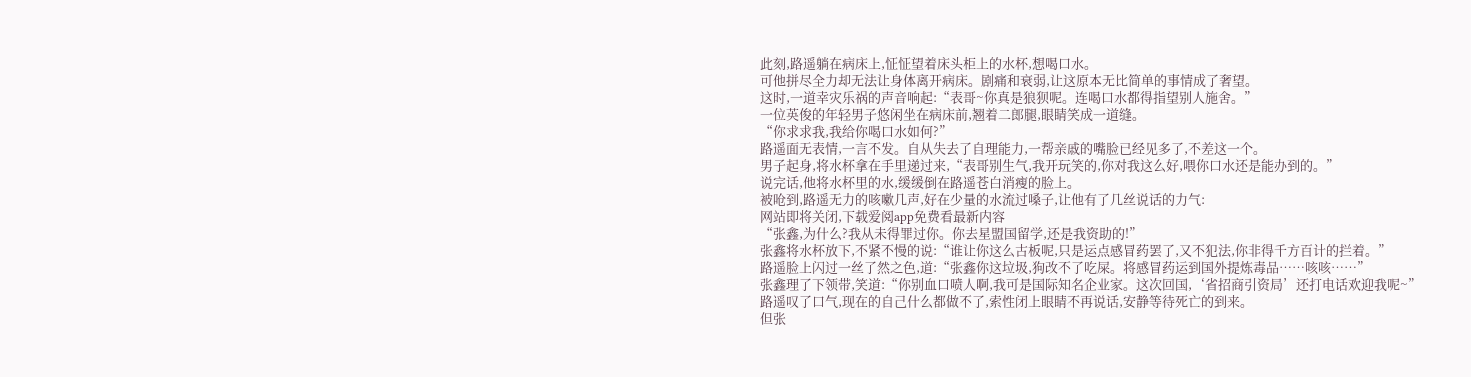此刻,路遥躺在病床上,怔怔望着床头柜上的水杯,想喝口水。
可他拼尽全力却无法让身体离开病床。剧痛和衰弱,让这原本无比简单的事情成了奢望。
这时,一道幸灾乐祸的声音响起:“表哥~你真是狼狈呢。连喝口水都得指望别人施舍。”
一位英俊的年轻男子悠闲坐在病床前,翘着二郎腿,眼睛笑成一道缝。
“你求求我,我给你喝口水如何?”
路遥面无表情,一言不发。自从失去了自理能力,一帮亲戚的嘴脸已经见多了,不差这一个。
男子起身,将水杯拿在手里递过来,“表哥别生气,我开玩笑的,你对我这么好,喂你口水还是能办到的。”
说完话,他将水杯里的水,缓缓倒在路遥苍白消瘦的脸上。
被呛到,路遥无力的咳嗽几声,好在少量的水流过嗓子,让他有了几丝说话的力气:
网站即将关闭,下载爱阅app免费看最新内容
“张鑫,为什么?我从未得罪过你。你去星盟国留学,还是我资助的!”
张鑫将水杯放下,不紧不慢的说:“谁让你这么古板呢,只是运点感冒药罢了,又不犯法,你非得千方百计的拦着。”
路遥脸上闪过一丝了然之色,道:“张鑫你这垃圾,狗改不了吃屎。将感冒药运到国外提炼毒品……咳咳……”
张鑫理了下领带,笑道:“你别血口喷人啊,我可是国际知名企业家。这次回国,‘省招商引资局’还打电话欢迎我呢~”
路遥叹了口气,现在的自己什么都做不了,索性闭上眼睛不再说话,安静等待死亡的到来。
但张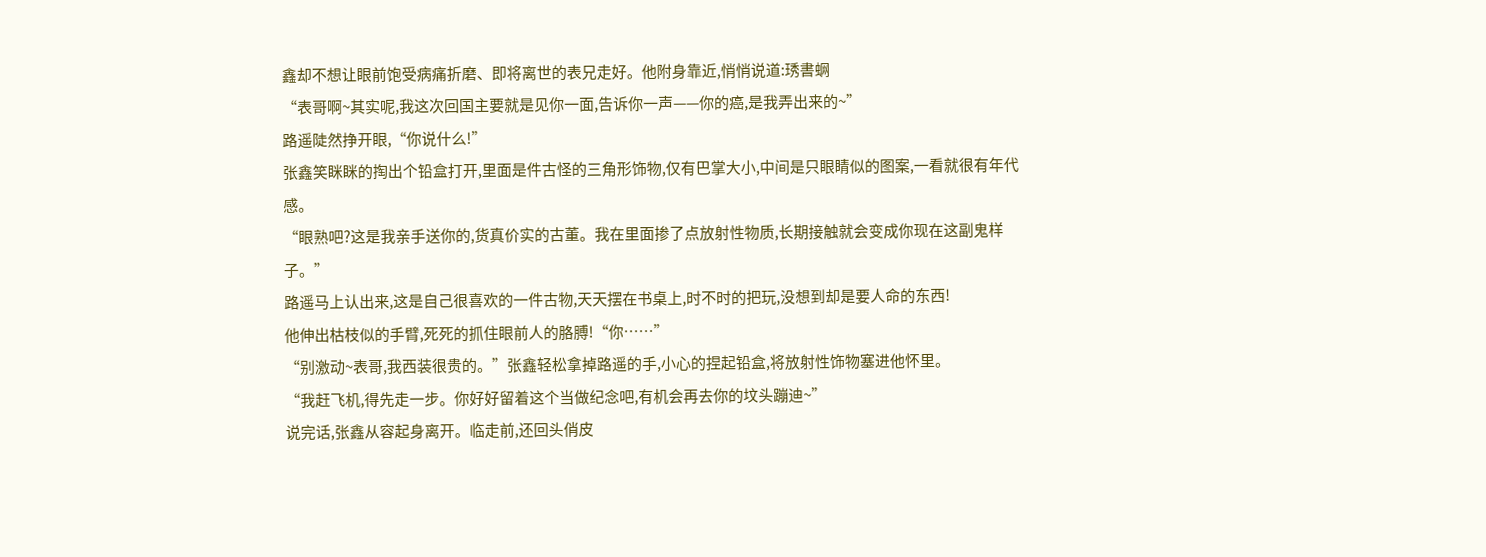鑫却不想让眼前饱受病痛折磨、即将离世的表兄走好。他附身靠近,悄悄说道:琇書蛧
“表哥啊~其实呢,我这次回国主要就是见你一面,告诉你一声——你的癌,是我弄出来的~”
路遥陡然挣开眼,“你说什么!”
张鑫笑眯眯的掏出个铅盒打开,里面是件古怪的三角形饰物,仅有巴掌大小,中间是只眼睛似的图案,一看就很有年代感。
“眼熟吧?这是我亲手送你的,货真价实的古董。我在里面掺了点放射性物质,长期接触就会变成你现在这副鬼样子。”
路遥马上认出来,这是自己很喜欢的一件古物,天天摆在书桌上,时不时的把玩,没想到却是要人命的东西!
他伸出枯枝似的手臂,死死的抓住眼前人的胳膊!“你……”
“别激动~表哥,我西装很贵的。”张鑫轻松拿掉路遥的手,小心的捏起铅盒,将放射性饰物塞进他怀里。
“我赶飞机,得先走一步。你好好留着这个当做纪念吧,有机会再去你的坟头蹦迪~”
说完话,张鑫从容起身离开。临走前,还回头俏皮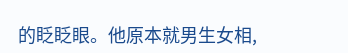的眨眨眼。他原本就男生女相,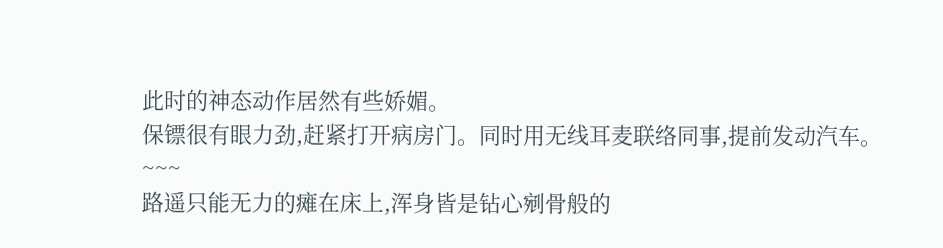此时的神态动作居然有些娇媚。
保镖很有眼力劲,赶紧打开病房门。同时用无线耳麦联络同事,提前发动汽车。
~~~
路遥只能无力的瘫在床上,浑身皆是钻心剜骨般的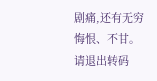剧痛,还有无穷悔恨、不甘。
请退出转码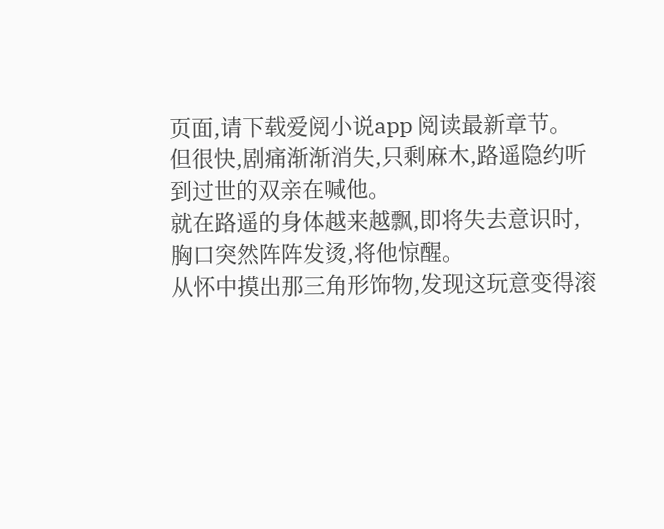页面,请下载爱阅小说app 阅读最新章节。
但很快,剧痛渐渐消失,只剩麻木,路遥隐约听到过世的双亲在喊他。
就在路遥的身体越来越飘,即将失去意识时,胸口突然阵阵发烫,将他惊醒。
从怀中摸出那三角形饰物,发现这玩意变得滚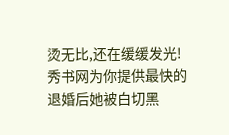烫无比,还在缓缓发光!
秀书网为你提供最快的退婚后她被白切黑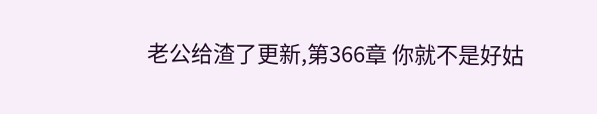老公给渣了更新,第366章 你就不是好姑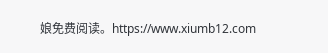娘免费阅读。https://www.xiumb12.com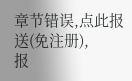章节错误,点此报送(免注册),
报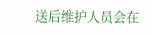送后维护人员会在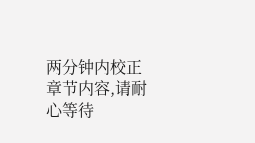两分钟内校正章节内容,请耐心等待